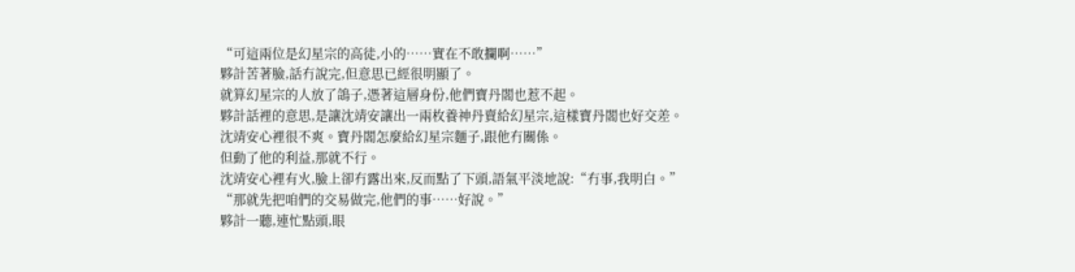“可這兩位是幻星宗的高徒,小的……實在不敢攔啊……”
夥計苦著臉,話冇說完,但意思已經很明顯了。
就算幻星宗的人放了鴿子,憑著這層身份,他們寶丹閣也惹不起。
夥計話裡的意思,是讓沈靖安讓出一兩枚養神丹賣給幻星宗,這樣寶丹閣也好交差。
沈靖安心裡很不爽。寶丹閣怎麼給幻星宗麵子,跟他冇關係。
但動了他的利益,那就不行。
沈靖安心裡有火,臉上卻冇露出來,反而點了下頭,語氣平淡地說:“冇事,我明白。”
“那就先把咱們的交易做完,他們的事……好說。”
夥計一聽,連忙點頭,眼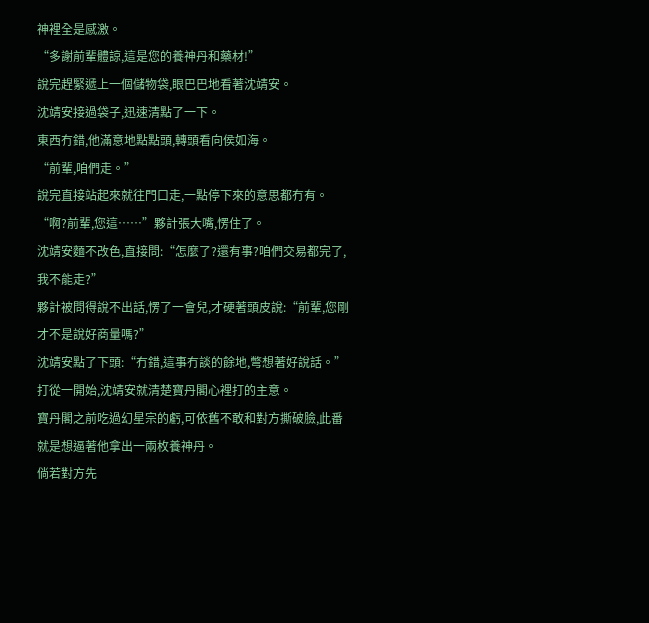神裡全是感激。
“多謝前輩體諒,這是您的養神丹和藥材!”
說完趕緊遞上一個儲物袋,眼巴巴地看著沈靖安。
沈靖安接過袋子,迅速清點了一下。
東西冇錯,他滿意地點點頭,轉頭看向侯如海。
“前輩,咱們走。”
說完直接站起來就往門口走,一點停下來的意思都冇有。
“啊?前輩,您這……”夥計張大嘴,愣住了。
沈靖安麵不改色,直接問:“怎麼了?還有事?咱們交易都完了,我不能走?”
夥計被問得說不出話,愣了一會兒,才硬著頭皮說:“前輩,您剛才不是說好商量嗎?”
沈靖安點了下頭:“冇錯,這事冇談的餘地,彆想著好說話。”
打從一開始,沈靖安就清楚寶丹閣心裡打的主意。
寶丹閣之前吃過幻星宗的虧,可依舊不敢和對方撕破臉,此番就是想逼著他拿出一兩枚養神丹。
倘若對方先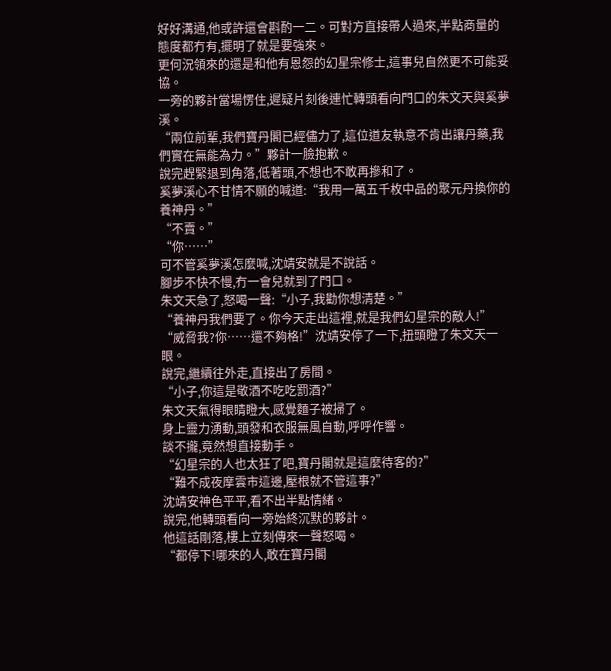好好溝通,他或許還會斟酌一二。可對方直接帶人過來,半點商量的態度都冇有,擺明了就是要強來。
更何況領來的還是和他有恩怨的幻星宗修士,這事兒自然更不可能妥協。
一旁的夥計當場愣住,遲疑片刻後連忙轉頭看向門口的朱文天與奚夢溪。
“兩位前輩,我們寶丹閣已經儘力了,這位道友執意不肯出讓丹藥,我們實在無能為力。”夥計一臉抱歉。
說完趕緊退到角落,低著頭,不想也不敢再摻和了。
奚夢溪心不甘情不願的喊道:“我用一萬五千枚中品的聚元丹換你的養神丹。”
“不賣。”
“你……”
可不管奚夢溪怎麼喊,沈靖安就是不說話。
腳步不快不慢,冇一會兒就到了門口。
朱文天急了,怒喝一聲:“小子,我勸你想清楚。”
“養神丹我們要了。你今天走出這裡,就是我們幻星宗的敵人!”
“威脅我?你……還不夠格!”沈靖安停了一下,扭頭瞪了朱文天一眼。
說完,繼續往外走,直接出了房間。
“小子,你這是敬酒不吃吃罰酒?”
朱文天氣得眼睛瞪大,感覺麵子被掃了。
身上靈力湧動,頭發和衣服無風自動,呼呼作響。
談不攏,竟然想直接動手。
“幻星宗的人也太狂了吧,寶丹閣就是這麼待客的?”
“難不成夜摩雲市這邊,壓根就不管這事?”
沈靖安神色平平,看不出半點情緒。
說完,他轉頭看向一旁始終沉默的夥計。
他這話剛落,樓上立刻傳來一聲怒喝。
“都停下!哪來的人,敢在寶丹閣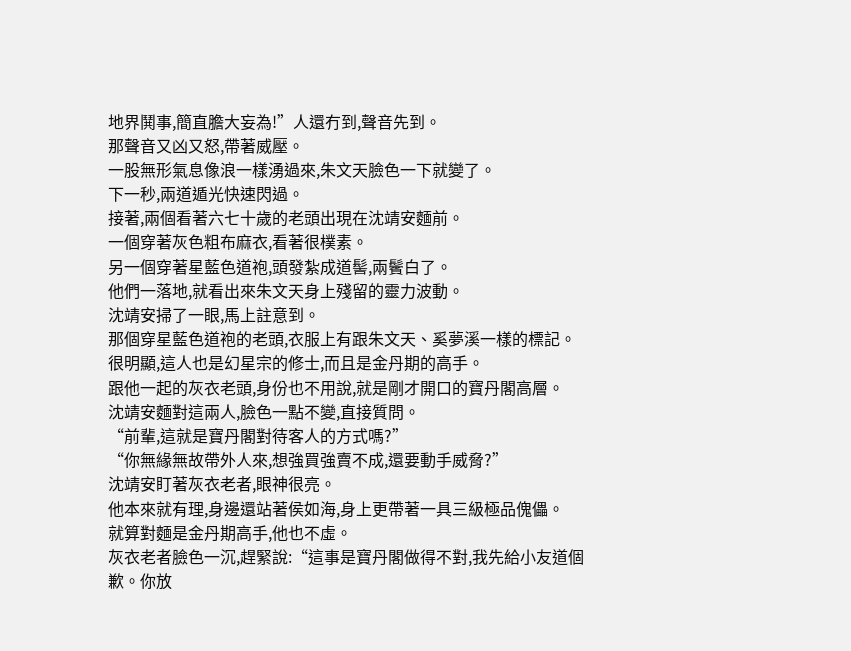地界鬨事,簡直膽大妄為!”人還冇到,聲音先到。
那聲音又凶又怒,帶著威壓。
一股無形氣息像浪一樣湧過來,朱文天臉色一下就變了。
下一秒,兩道遁光快速閃過。
接著,兩個看著六七十歲的老頭出現在沈靖安麵前。
一個穿著灰色粗布麻衣,看著很樸素。
另一個穿著星藍色道袍,頭發紮成道髻,兩鬢白了。
他們一落地,就看出來朱文天身上殘留的靈力波動。
沈靖安掃了一眼,馬上註意到。
那個穿星藍色道袍的老頭,衣服上有跟朱文天、奚夢溪一樣的標記。
很明顯,這人也是幻星宗的修士,而且是金丹期的高手。
跟他一起的灰衣老頭,身份也不用說,就是剛才開口的寶丹閣高層。
沈靖安麵對這兩人,臉色一點不變,直接質問。
“前輩,這就是寶丹閣對待客人的方式嗎?”
“你無緣無故帶外人來,想強買強賣不成,還要動手威脅?”
沈靖安盯著灰衣老者,眼神很亮。
他本來就有理,身邊還站著侯如海,身上更帶著一具三級極品傀儡。
就算對麵是金丹期高手,他也不虛。
灰衣老者臉色一沉,趕緊說:“這事是寶丹閣做得不對,我先給小友道個歉。你放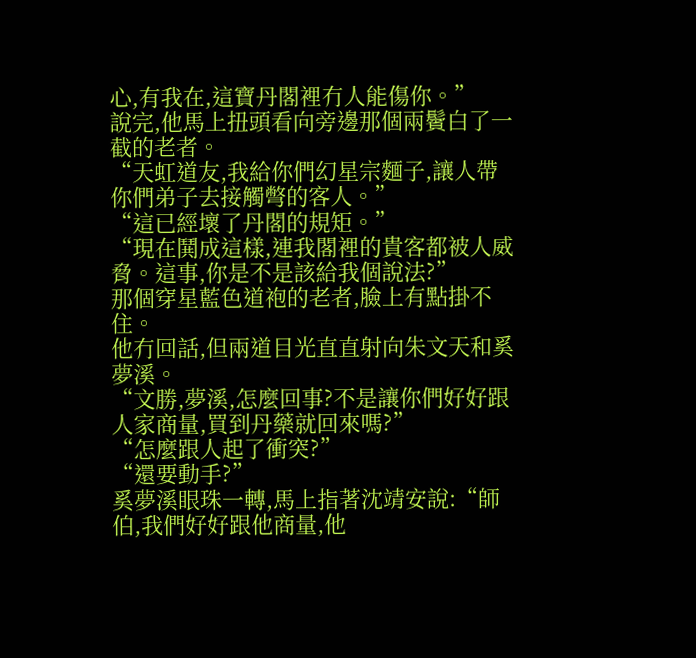心,有我在,這寶丹閣裡冇人能傷你。”
說完,他馬上扭頭看向旁邊那個兩鬢白了一截的老者。
“天虹道友,我給你們幻星宗麵子,讓人帶你們弟子去接觸彆的客人。”
“這已經壞了丹閣的規矩。”
“現在鬨成這樣,連我閣裡的貴客都被人威脅。這事,你是不是該給我個說法?”
那個穿星藍色道袍的老者,臉上有點掛不住。
他冇回話,但兩道目光直直射向朱文天和奚夢溪。
“文勝,夢溪,怎麼回事?不是讓你們好好跟人家商量,買到丹藥就回來嗎?”
“怎麼跟人起了衝突?”
“還要動手?”
奚夢溪眼珠一轉,馬上指著沈靖安說:“師伯,我們好好跟他商量,他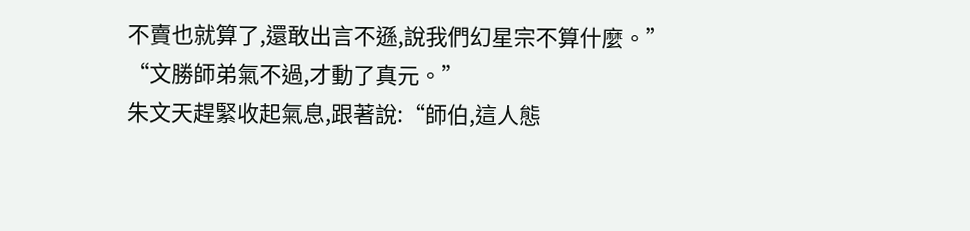不賣也就算了,還敢出言不遜,說我們幻星宗不算什麼。”
“文勝師弟氣不過,才動了真元。”
朱文天趕緊收起氣息,跟著說:“師伯,這人態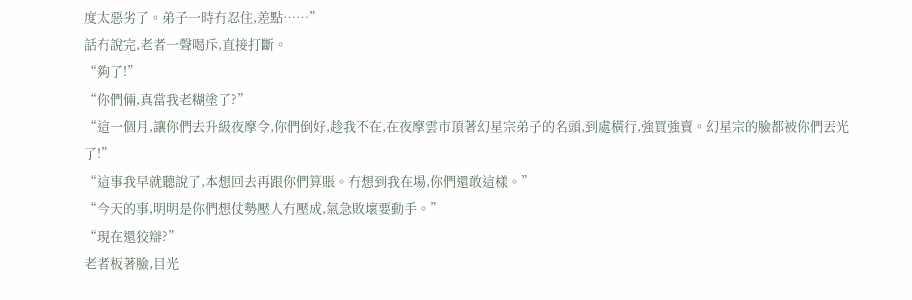度太惡劣了。弟子一時冇忍住,差點……”
話冇說完,老者一聲喝斥,直接打斷。
“夠了!”
“你們倆,真當我老糊塗了?”
“這一個月,讓你們去升級夜摩令,你們倒好,趁我不在,在夜摩雲市頂著幻星宗弟子的名頭,到處橫行,強買強賣。幻星宗的臉都被你們丟光了!”
“這事我早就聽說了,本想回去再跟你們算賬。冇想到我在場,你們還敢這樣。”
“今天的事,明明是你們想仗勢壓人冇壓成,氣急敗壞要動手。”
“現在還狡辯?”
老者板著臉,目光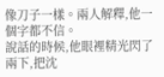像刀子一樣。兩人解釋,他一個字都不信。
說話的時候,他眼裡精光閃了兩下,把沈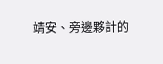靖安、旁邊夥計的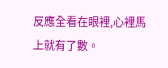反應全看在眼裡,心裡馬上就有了數。